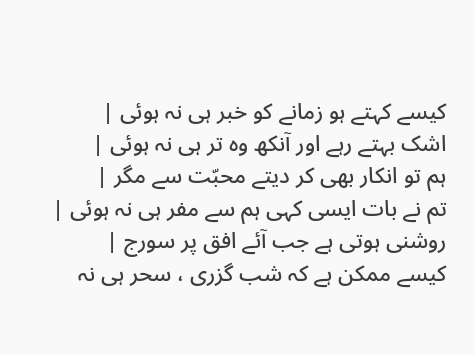کیسے کہتے ہو زمانے کو خبر ہی نہ ہوئی |
اشک بہتے رہے اور آنکھ وہ تر ہی نہ ہوئی |
ہم تو انکار بھی کر دیتے محبّت سے مگر |
تم نے بات ایسی کہی ہم سے مفر ہی نہ ہوئی |
روشنی ہوتی ہے جب آئے افق پر سورج |
کیسے ممکن ہے کہ شب گزری ، سحر ہی نہ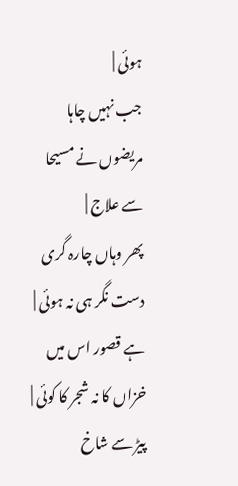ہوئی |
جب نہیں چاہا مریضوں نے مسیحا سے علاج |
پھر وہاں چارہ گری دست نگر ہی نہ ہوئی |
ہے قصور اس میں خزاں کا نہ شجر کا کوئی |
پیڑ سے شاخ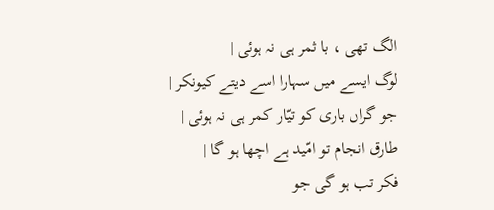الگ تھی ، با ثمر ہی نہ ہوئی |
لوگ ایسے میں سہارا اسے دیتے کیونکر |
جو گراں باری کو تیّار کمر ہی نہ ہوئی |
طارق انجام تو امّید ہے اچھا ہو گا |
فکر تب ہو گی جو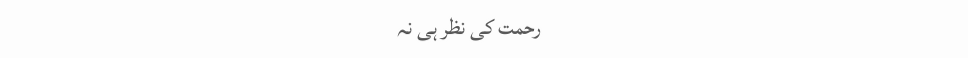رحمت کی نظر ہی نہ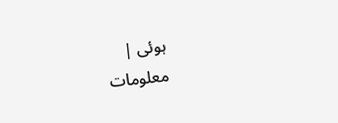ہوئی |
معلومات